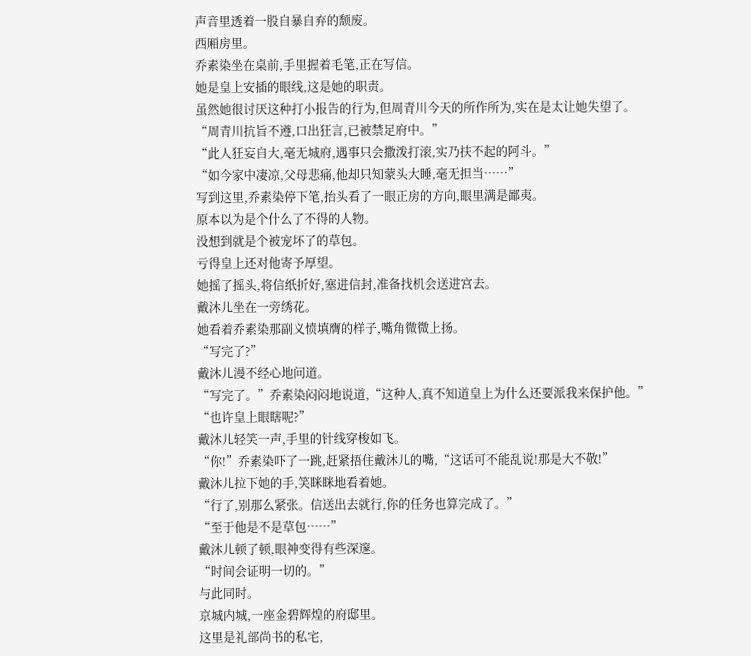声音里透着一股自暴自弃的颓废。
西厢房里。
乔素染坐在桌前,手里握着毛笔,正在写信。
她是皇上安插的眼线,这是她的职责。
虽然她很讨厌这种打小报告的行为,但周青川今天的所作所为,实在是太让她失望了。
“周青川抗旨不遵,口出狂言,已被禁足府中。”
“此人狂妄自大,毫无城府,遇事只会撒泼打滚,实乃扶不起的阿斗。”
“如今家中凄凉,父母悲痛,他却只知蒙头大睡,毫无担当……”
写到这里,乔素染停下笔,抬头看了一眼正房的方向,眼里满是鄙夷。
原本以为是个什么了不得的人物。
没想到就是个被宠坏了的草包。
亏得皇上还对他寄予厚望。
她摇了摇头,将信纸折好,塞进信封,准备找机会送进宫去。
戴沐儿坐在一旁绣花。
她看着乔素染那副义愤填膺的样子,嘴角微微上扬。
“写完了?”
戴沐儿漫不经心地问道。
“写完了。”乔素染闷闷地说道,“这种人,真不知道皇上为什么还要派我来保护他。”
“也许皇上眼瞎呢?”
戴沐儿轻笑一声,手里的针线穿梭如飞。
“你!”乔素染吓了一跳,赶紧捂住戴沐儿的嘴,“这话可不能乱说!那是大不敬!”
戴沐儿拉下她的手,笑眯眯地看着她。
“行了,别那么紧张。信送出去就行,你的任务也算完成了。”
“至于他是不是草包……”
戴沐儿顿了顿,眼神变得有些深邃。
“时间会证明一切的。”
与此同时。
京城内城,一座金碧辉煌的府邸里。
这里是礼部尚书的私宅,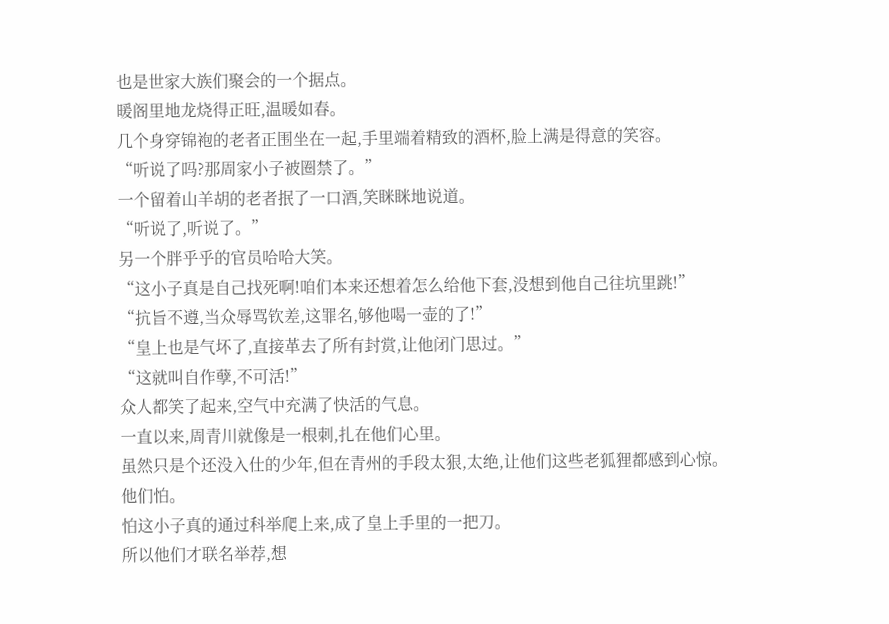也是世家大族们聚会的一个据点。
暖阁里地龙烧得正旺,温暖如春。
几个身穿锦袍的老者正围坐在一起,手里端着精致的酒杯,脸上满是得意的笑容。
“听说了吗?那周家小子被圈禁了。”
一个留着山羊胡的老者抿了一口酒,笑眯眯地说道。
“听说了,听说了。”
另一个胖乎乎的官员哈哈大笑。
“这小子真是自己找死啊!咱们本来还想着怎么给他下套,没想到他自己往坑里跳!”
“抗旨不遵,当众辱骂钦差,这罪名,够他喝一壶的了!”
“皇上也是气坏了,直接革去了所有封赏,让他闭门思过。”
“这就叫自作孽,不可活!”
众人都笑了起来,空气中充满了快活的气息。
一直以来,周青川就像是一根刺,扎在他们心里。
虽然只是个还没入仕的少年,但在青州的手段太狠,太绝,让他们这些老狐狸都感到心惊。
他们怕。
怕这小子真的通过科举爬上来,成了皇上手里的一把刀。
所以他们才联名举荐,想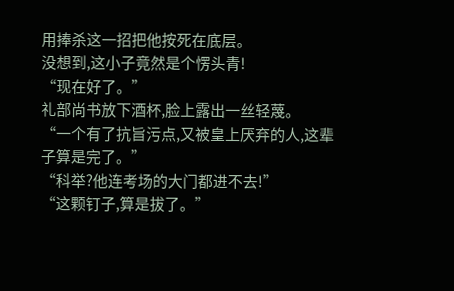用捧杀这一招把他按死在底层。
没想到,这小子竟然是个愣头青!
“现在好了。”
礼部尚书放下酒杯,脸上露出一丝轻蔑。
“一个有了抗旨污点,又被皇上厌弃的人,这辈子算是完了。”
“科举?他连考场的大门都进不去!”
“这颗钉子,算是拔了。”